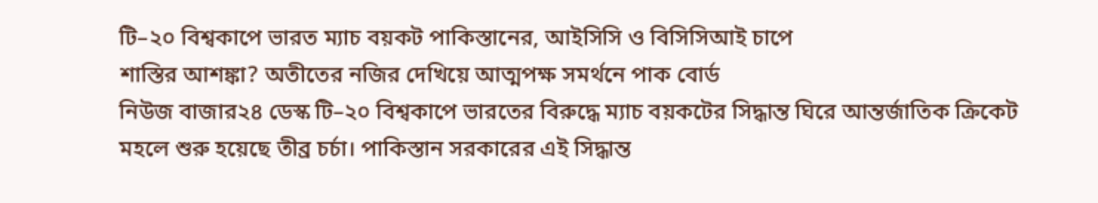টি–২০ বিশ্বকাপে ভারত ম্যাচ বয়কট পাকিস্তানের, আইসিসি ও বিসিসিআই চাপে
শাস্তির আশঙ্কা? অতীতের নজির দেখিয়ে আত্মপক্ষ সমর্থনে পাক বোর্ড
নিউজ বাজার২৪ ডেস্ক টি–২০ বিশ্বকাপে ভারতের বিরুদ্ধে ম্যাচ বয়কটের সিদ্ধান্ত ঘিরে আন্তর্জাতিক ক্রিকেট মহলে শুরু হয়েছে তীব্র চর্চা। পাকিস্তান সরকারের এই সিদ্ধান্ত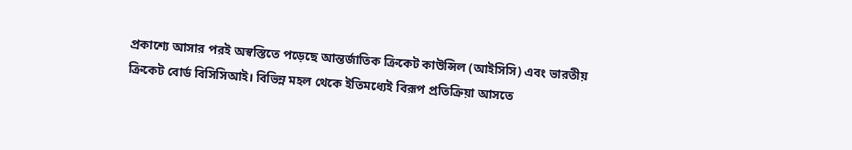প্রকাশ্যে আসার পরই অস্বস্তিতে পড়েছে আন্তর্জাতিক ক্রিকেট কাউন্সিল (আইসিসি) এবং ভারতীয় ক্রিকেট বোর্ড বিসিসিআই। বিভিন্ন মহল থেকে ইতিমধ্যেই বিরূপ প্রতিক্রিয়া আসতে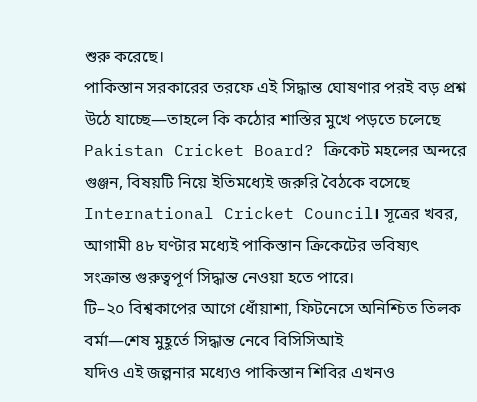শুরু করেছে।
পাকিস্তান সরকারের তরফে এই সিদ্ধান্ত ঘোষণার পরই বড় প্রশ্ন উঠে যাচ্ছে—তাহলে কি কঠোর শাস্তির মুখে পড়তে চলেছে Pakistan Cricket Board? ক্রিকেট মহলের অন্দরে গুঞ্জন, বিষয়টি নিয়ে ইতিমধ্যেই জরুরি বৈঠকে বসেছে International Cricket Council। সূত্রের খবর, আগামী ৪৮ ঘণ্টার মধ্যেই পাকিস্তান ক্রিকেটের ভবিষ্যৎ সংক্রান্ত গুরুত্বপূর্ণ সিদ্ধান্ত নেওয়া হতে পারে।
টি–২০ বিশ্বকাপের আগে ধোঁয়াশা, ফিটনেসে অনিশ্চিত তিলক বর্মা—শেষ মুহূর্তে সিদ্ধান্ত নেবে বিসিসিআই
যদিও এই জল্পনার মধ্যেও পাকিস্তান শিবির এখনও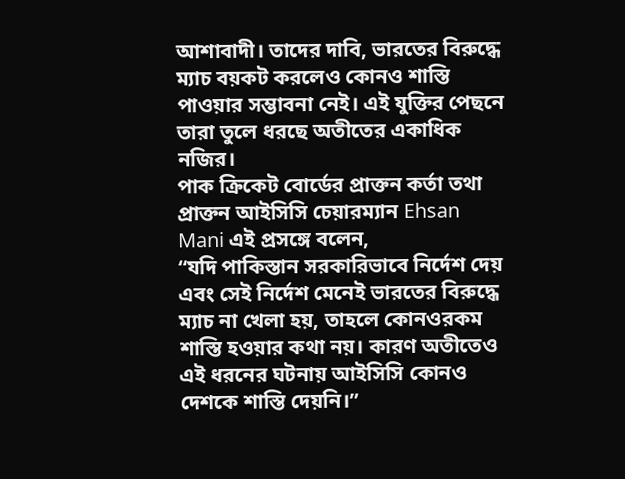আশাবাদী। তাদের দাবি, ভারতের বিরুদ্ধে ম্যাচ বয়কট করলেও কোনও শাস্তি পাওয়ার সম্ভাবনা নেই। এই যুক্তির পেছনে তারা তুলে ধরছে অতীতের একাধিক নজির।
পাক ক্রিকেট বোর্ডের প্রাক্তন কর্তা তথা প্রাক্তন আইসিসি চেয়ারম্যান Ehsan Mani এই প্রসঙ্গে বলেন,
“যদি পাকিস্তান সরকারিভাবে নির্দেশ দেয় এবং সেই নির্দেশ মেনেই ভারতের বিরুদ্ধে ম্যাচ না খেলা হয়, তাহলে কোনওরকম শাস্তি হওয়ার কথা নয়। কারণ অতীতেও এই ধরনের ঘটনায় আইসিসি কোনও দেশকে শাস্তি দেয়নি।”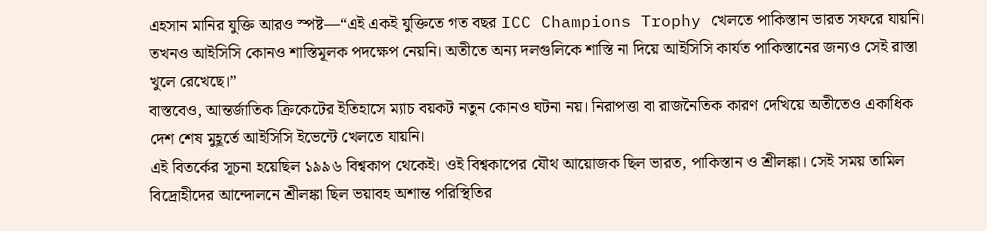এহসান মানির যুক্তি আরও স্পষ্ট—“এই একই যুক্তিতে গত বছর ICC Champions Trophy খেলতে পাকিস্তান ভারত সফরে যায়নি। তখনও আইসিসি কোনও শাস্তিমূলক পদক্ষেপ নেয়নি। অতীতে অন্য দলগুলিকে শাস্তি না দিয়ে আইসিসি কার্যত পাকিস্তানের জন্যও সেই রাস্তা খুলে রেখেছে।”
বাস্তবেও, আন্তর্জাতিক ক্রিকেটের ইতিহাসে ম্যাচ বয়কট নতুন কোনও ঘটনা নয়। নিরাপত্তা বা রাজনৈতিক কারণ দেখিয়ে অতীতেও একাধিক দেশ শেষ মুহূর্তে আইসিসি ইভেন্টে খেলতে যায়নি।
এই বিতর্কের সূচনা হয়েছিল ১৯৯৬ বিশ্বকাপ থেকেই। ওই বিশ্বকাপের যৌথ আয়োজক ছিল ভারত, পাকিস্তান ও শ্রীলঙ্কা। সেই সময় তামিল বিদ্রোহীদের আন্দোলনে শ্রীলঙ্কা ছিল ভয়াবহ অশান্ত পরিস্থিতির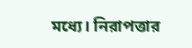মধ্যে। নিরাপত্তার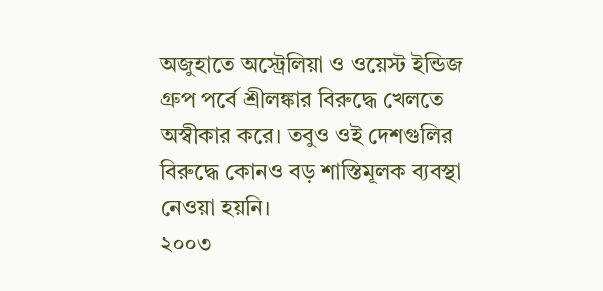অজুহাতে অস্ট্রেলিয়া ও ওয়েস্ট ইন্ডিজ গ্রুপ পর্বে শ্রীলঙ্কার বিরুদ্ধে খেলতে অস্বীকার করে। তবুও ওই দেশগুলির বিরুদ্ধে কোনও বড় শাস্তিমূলক ব্যবস্থা নেওয়া হয়নি।
২০০৩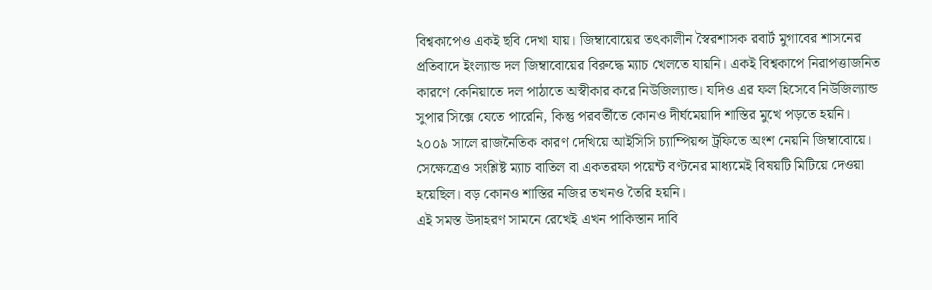বিশ্বকাপেও একই ছবি দেখা যায়। জিম্বাবোয়ের তৎকালীন স্বৈরশাসক রবার্ট মুগাবের শাসনের প্রতিবাদে ইংল্যান্ড দল জিম্বাবোয়ের বিরুদ্ধে ম্যাচ খেলতে যায়নি। একই বিশ্বকাপে নিরাপত্তাজনিত কারণে কেনিয়াতে দল পাঠাতে অস্বীকার করে নিউজিল্যান্ড। যদিও এর ফল হিসেবে নিউজিল্যান্ড সুপার সিক্সে যেতে পারেনি, কিন্তু পরবর্তীতে কোনও দীর্ঘমেয়াদি শাস্তির মুখে পড়তে হয়নি।
২০০৯ সালে রাজনৈতিক কারণ দেখিয়ে আইসিসি চ্যাম্পিয়ন্স ট্রফিতে অংশ নেয়নি জিম্বাবোয়ে। সেক্ষেত্রেও সংশ্লিষ্ট ম্যাচ বাতিল বা একতরফা পয়েন্ট বণ্টনের মাধ্যমেই বিষয়টি মিটিয়ে দেওয়া হয়েছিল। বড় কোনও শাস্তির নজির তখনও তৈরি হয়নি।
এই সমস্ত উদাহরণ সামনে রেখেই এখন পাকিস্তান দাবি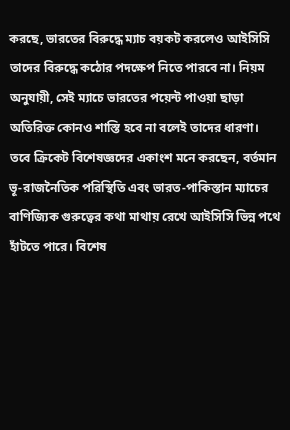করছে, ভারতের বিরুদ্ধে ম্যাচ বয়কট করলেও আইসিসি তাদের বিরুদ্ধে কঠোর পদক্ষেপ নিতে পারবে না। নিয়ম অনুযায়ী, সেই ম্যাচে ভারতের পয়েন্ট পাওয়া ছাড়া অতিরিক্ত কোনও শাস্তি হবে না বলেই তাদের ধারণা।
তবে ক্রিকেট বিশেষজ্ঞদের একাংশ মনে করছেন, বর্তমান ভূ-রাজনৈতিক পরিস্থিতি এবং ভারত-পাকিস্তান ম্যাচের বাণিজ্যিক গুরুত্বের কথা মাথায় রেখে আইসিসি ভিন্ন পথে হাঁটতে পারে। বিশেষ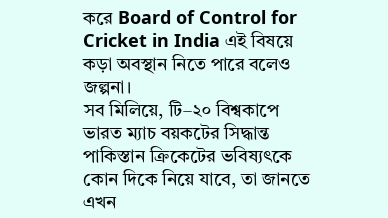করে Board of Control for Cricket in India এই বিষয়ে কড়া অবস্থান নিতে পারে বলেও জল্পনা।
সব মিলিয়ে, টি–২০ বিশ্বকাপে ভারত ম্যাচ বয়কটের সিদ্ধান্ত পাকিস্তান ক্রিকেটের ভবিষ্যৎকে কোন দিকে নিয়ে যাবে, তা জানতে এখন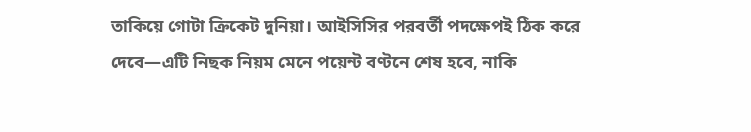তাকিয়ে গোটা ক্রিকেট দুনিয়া। আইসিসির পরবর্তী পদক্ষেপই ঠিক করে দেবে—এটি নিছক নিয়ম মেনে পয়েন্ট বণ্টনে শেষ হবে, নাকি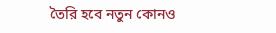তৈরি হবে নতুন কোনও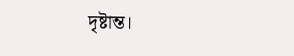দৃষ্টান্ত।